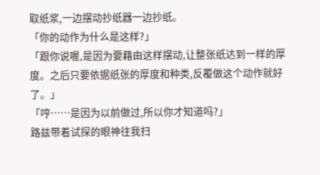取纸浆,一边摆动抄纸器一边抄纸。
「你的动作为什么是这样?」
「跟你说喔,是因为要藉由这样摆动,让整张纸达到一样的厚度。之后只要依据纸张的厚度和种类,反覆做这个动作就好了。」
「哼……是因为以前做过,所以你才知道吗?」
路兹带着试探的眼神往我扫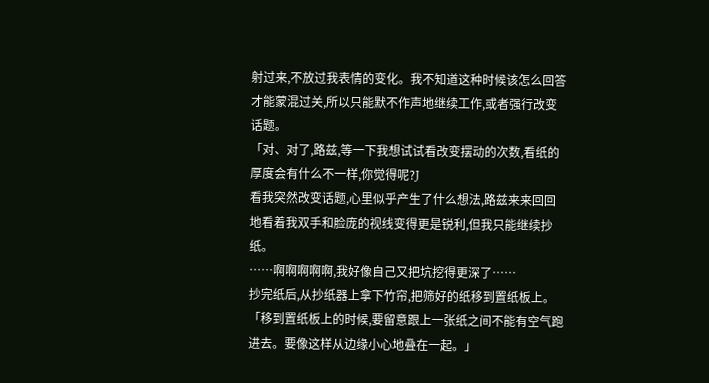射过来,不放过我表情的变化。我不知道这种时候该怎么回答才能蒙混过关,所以只能默不作声地继续工作,或者强行改变话题。
「对、对了,路兹,等一下我想试试看改变摆动的次数,看纸的厚度会有什么不一样,你觉得呢?J
看我突然改变话题,心里似乎产生了什么想法,路兹来来回回地看着我双手和脸庞的视线变得更是锐利,但我只能继续抄纸。
……啊啊啊啊啊,我好像自己又把坑挖得更深了……
抄完纸后,从抄纸器上拿下竹帘,把筛好的纸移到置纸板上。
「移到置纸板上的时候,要留意跟上一张纸之间不能有空气跑进去。要像这样从边缘小心地叠在一起。」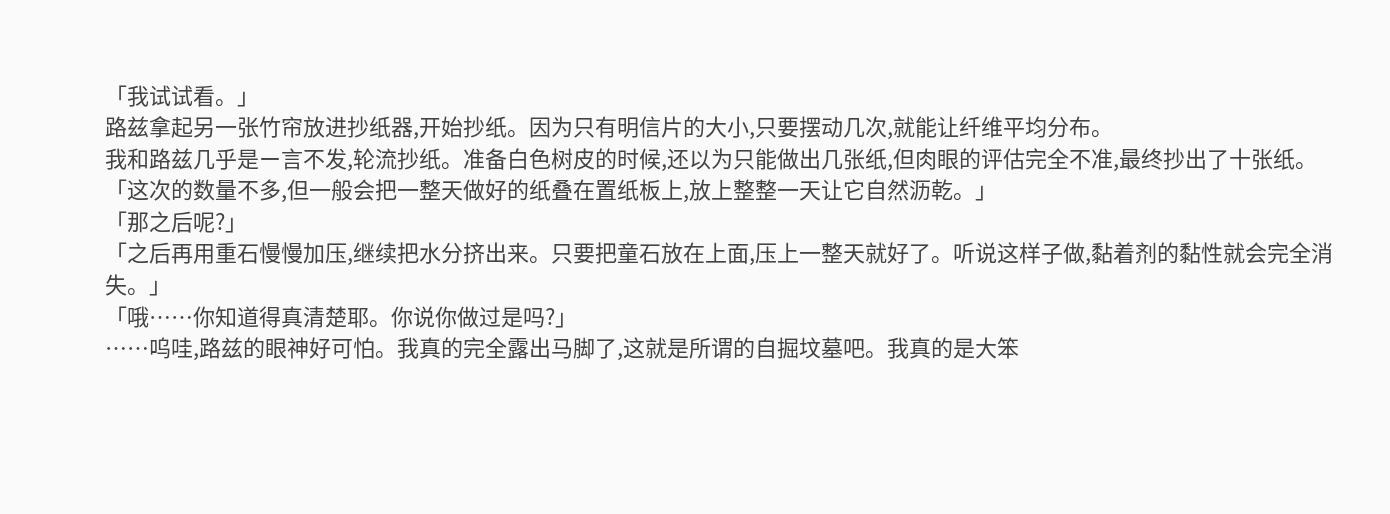「我试试看。」
路兹拿起另一张竹帘放进抄纸器,开始抄纸。因为只有明信片的大小,只要摆动几次,就能让纤维平均分布。
我和路兹几乎是ー言不发,轮流抄纸。准备白色树皮的时候,还以为只能做出几张纸,但肉眼的评估完全不准,最终抄出了十张纸。
「这次的数量不多,但一般会把一整天做好的纸叠在置纸板上,放上整整一天让它自然沥乾。」
「那之后呢?」
「之后再用重石慢慢加压,继续把水分挤出来。只要把童石放在上面,压上一整天就好了。听说这样子做,黏着剂的黏性就会完全消失。」
「哦……你知道得真清楚耶。你说你做过是吗?」
……呜哇,路兹的眼神好可怕。我真的完全露出马脚了,这就是所谓的自掘坟墓吧。我真的是大笨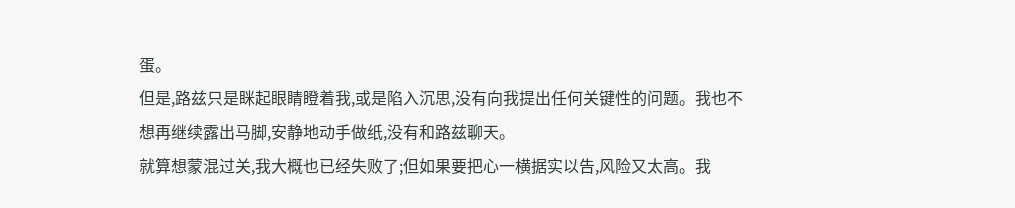蛋。
但是,路兹只是眯起眼睛瞪着我,或是陷入沉思,没有向我提出任何关键性的问题。我也不想再继续露出马脚,安静地动手做纸,没有和路兹聊天。
就算想蒙混过关,我大概也已经失败了;但如果要把心一横据实以告,风险又太高。我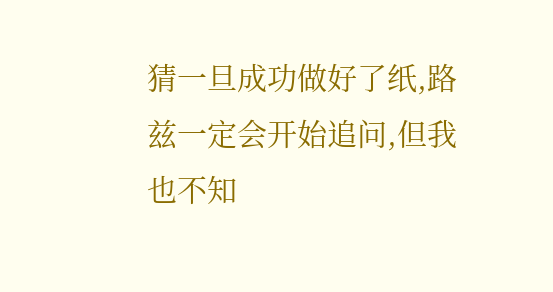猜一旦成功做好了纸,路兹一定会开始追问,但我也不知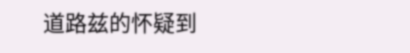道路兹的怀疑到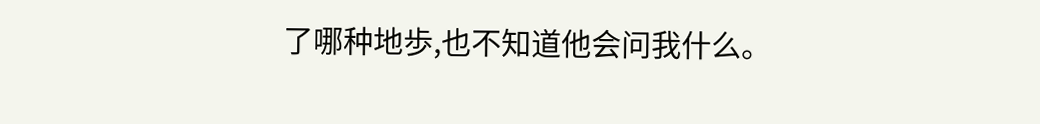了哪种地歩,也不知道他会问我什么。